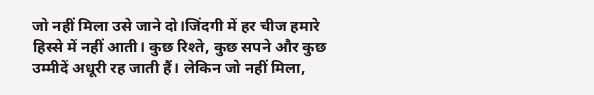जो नहीं मिला उसे जाने दो।जिंदगी में हर चीज हमारे हिस्से में नहीं आती। कुछ रिश्ते, कुछ सपने और कुछ उम्मीदें अधूरी रह जाती हैं। लेकिन जो नहीं मिला,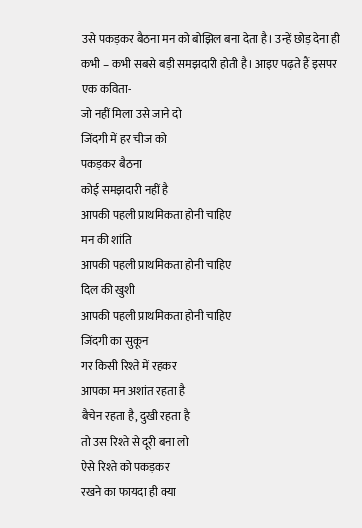उसे पकड़कर बैठना मन को बोझिल बना देता है। उन्हें छोड़ देना ही कभी – कभी सबसे बड़ी समझदारी होती है। आइए पढ़ते हैं इसपर एक कविता-
जो नहीं मिला उसे जाने दो
जिंदगी में हर चीज को
पकड़कर बैठना
कोई समझदारी नहीं है
आपकी पहली प्राथमिकता होनी चाहिए
मन की शांति
आपकी पहली प्राथमिकता होनी चाहिए
दिल की खुशी
आपकी पहली प्राथमिकता होनी चाहिए
जिंदगी का सुकून
गर किसी रिश्ते में रहकर
आपका मन अशांत रहता है
बैचेन रहता है, दुखी रहता है
तो उस रिश्ते से दूरी बना लो
ऐसे रिश्ते को पकड़कर
रखने का फायदा ही क्या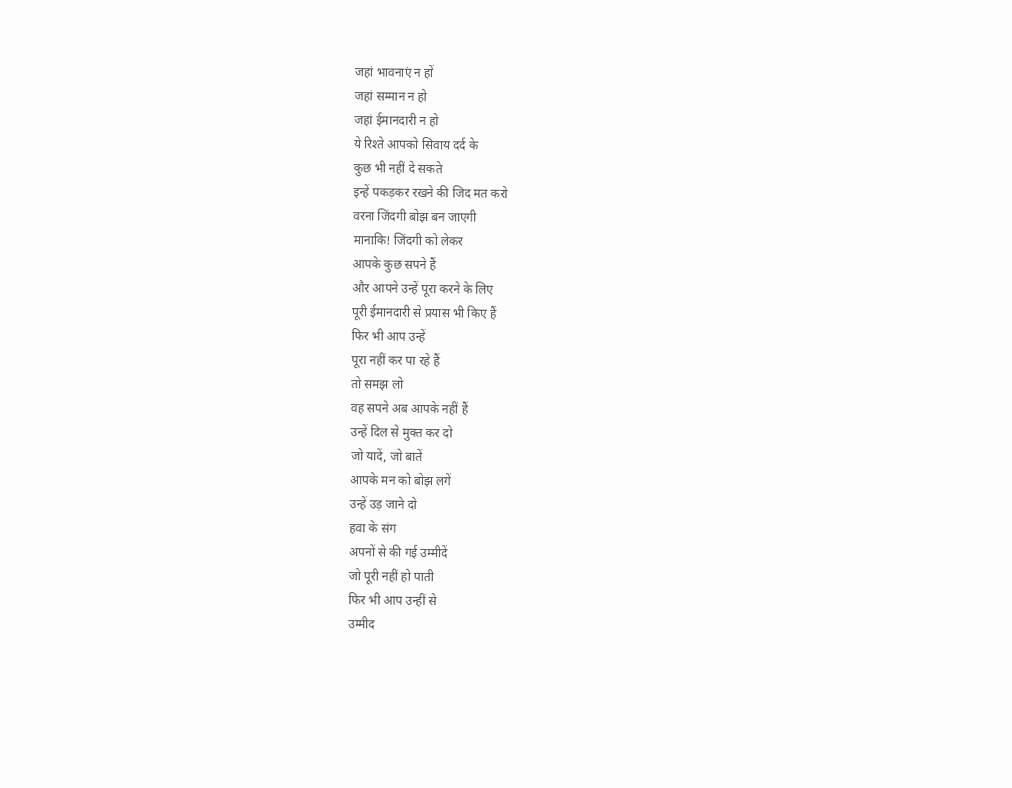जहां भावनाएं न हों
जहां सम्मान न हो
जहां ईमानदारी न हो
ये रिश्ते आपको सिवाय दर्द के
कुछ भी नहीं दे सकते
इन्हें पकड़कर रखने की जिद मत करो
वरना जिंदगी बोझ बन जाएगी
मानाकि! जिंदगी को लेकर
आपके कुछ सपने हैं
और आपने उन्हें पूरा करने के लिए
पूरी ईमानदारी से प्रयास भी किए हैं
फिर भी आप उन्हें
पूरा नहीं कर पा रहे हैं
तो समझ लो
वह सपने अब आपके नहीं हैं
उन्हें दिल से मुक्त कर दो
जो यादें, जो बातें
आपके मन को बोझ लगें
उन्हें उड़ जाने दो
हवा के संग
अपनों से की गई उम्मीदें
जो पूरी नहीं हो पाती
फिर भी आप उन्हीं से
उम्मीद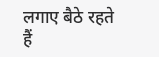लगाए बैठे रहते हैं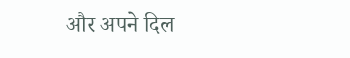और अपने दिल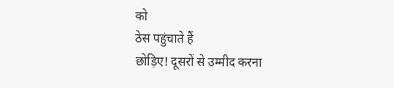को
ठेस पहुंचाते हैं
छोड़िए! दूसरों से उम्मीद करना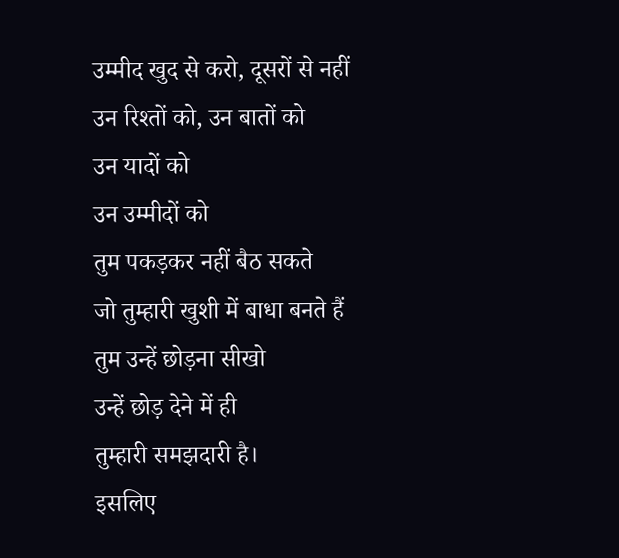उम्मीद खुद से करो, दूसरों से नहीं
उन रिश्तों को, उन बातों को
उन यादों को
उन उम्मीदों को
तुम पकड़कर नहीं बैठ सकते
जो तुम्हारी खुशी में बाधा बनते हैं
तुम उन्हें छोड़ना सीखो
उन्हें छोड़ देने में ही
तुम्हारी समझदारी है।
इसलिए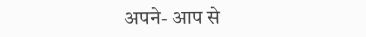अपने- आप से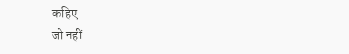कहिए
जो नहीं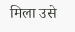मिला उसे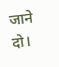जाने दो।